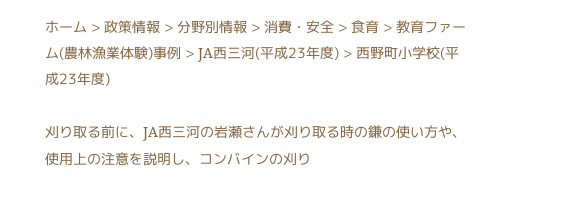ホーム > 政策情報 > 分野別情報 > 消費・安全 > 食育 > 教育ファーム(農林漁業体験)事例 > JA西三河(平成23年度) > 西野町小学校(平成23年度)

刈り取る前に、JA西三河の岩瀬さんが刈り取る時の鎌の使い方や、使用上の注意を説明し、コンバインの刈り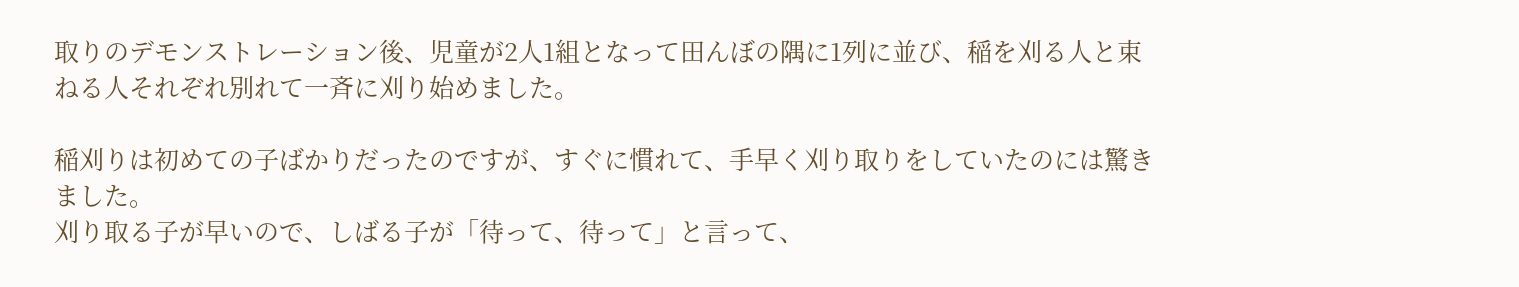取りのデモンストレーション後、児童が2人1組となって田んぼの隅に1列に並び、稲を刈る人と束ねる人それぞれ別れて一斉に刈り始めました。

稲刈りは初めての子ばかりだったのですが、すぐに慣れて、手早く刈り取りをしていたのには驚きました。
刈り取る子が早いので、しばる子が「待って、待って」と言って、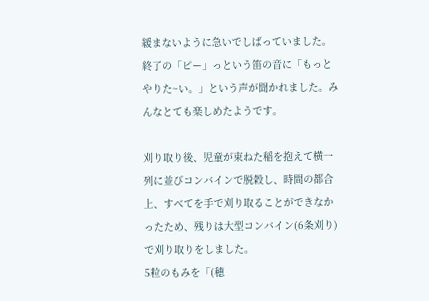緩まないように急いでしばっていました。終了の「ピー」っという笛の音に「もっとやりた~い。」という声が聞かれました。みんなとても楽しめたようです。

刈り取り後、児童が束ねた稲を抱えて横一列に並びコンバインで脱穀し、時間の都合上、すべてを手で刈り取ることができなかったため、残りは大型コンバイン(6条刈り)で刈り取りをしました。
5粒のもみを「(穂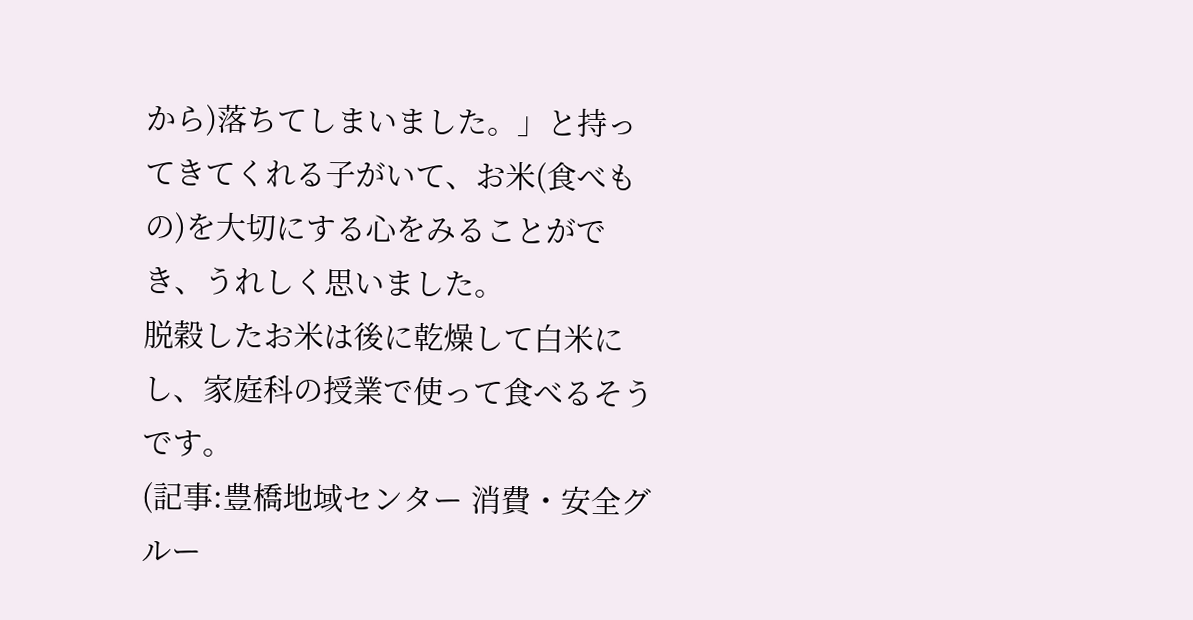から)落ちてしまいました。」と持ってきてくれる子がいて、お米(食べもの)を大切にする心をみることができ、うれしく思いました。
脱穀したお米は後に乾燥して白米にし、家庭科の授業で使って食べるそうです。
(記事:豊橋地域センター 消費・安全グルー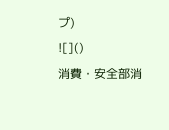プ)
![]()
消費・安全部消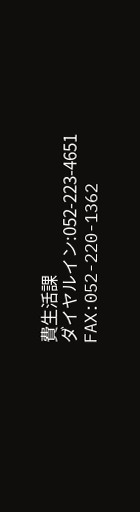費生活課
ダイヤルイン:052-223-4651
FAX:052-220-1362